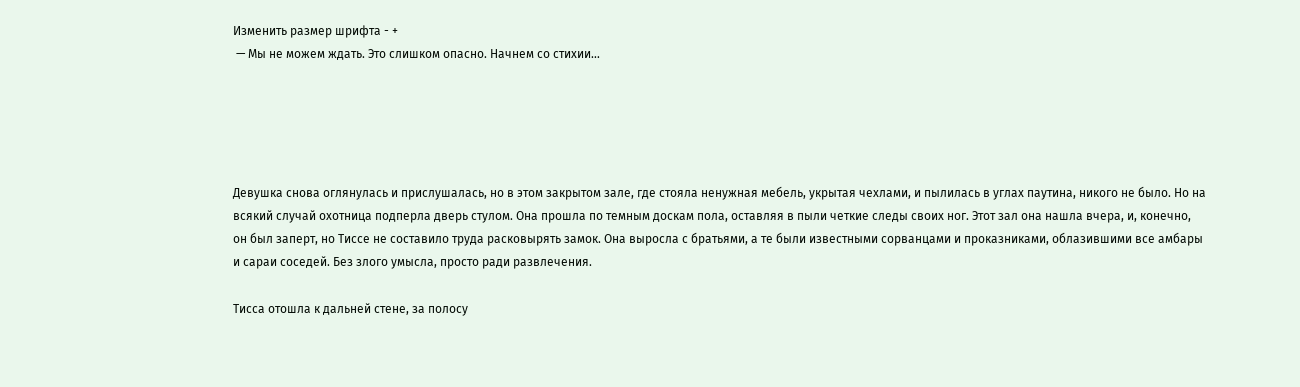Изменить размер шрифта - +
 — Мы не можем ждать. Это слишком опасно. Начнем со стихии…





Девушка снова оглянулась и прислушалась, но в этом закрытом зале, где стояла ненужная мебель, укрытая чехлами, и пылилась в углах паутина, никого не было. Но на всякий случай охотница подперла дверь стулом. Она прошла по темным доскам пола, оставляя в пыли четкие следы своих ног. Этот зал она нашла вчера, и, конечно, он был заперт, но Тиссе не составило труда расковырять замок. Она выросла с братьями, а те были известными сорванцами и проказниками, облазившими все амбары и сараи соседей. Без злого умысла, просто ради развлечения.

Тисса отошла к дальней стене, за полосу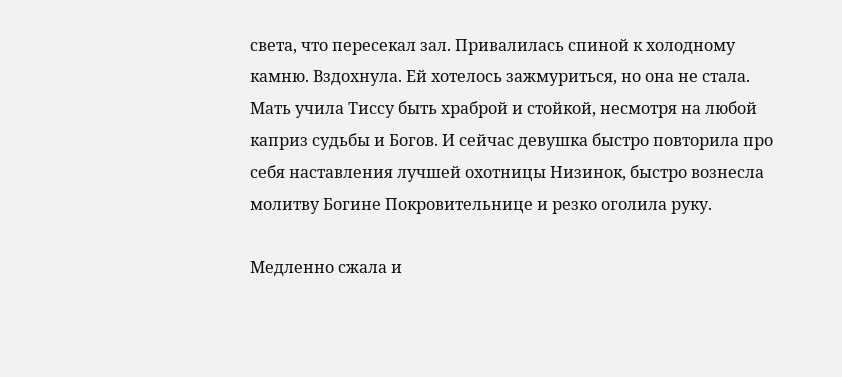света, что пересекал зал. Привалилась спиной к холодному камню. Вздохнула. Ей хотелось зажмуриться, но она не стала. Мать учила Тиссу быть храброй и стойкой, несмотря на любой каприз судьбы и Богов. И сейчас девушка быстро повторила про себя наставления лучшей охотницы Низинок, быстро вознесла молитву Богине Покровительнице и резко оголила руку.

Медленно сжала и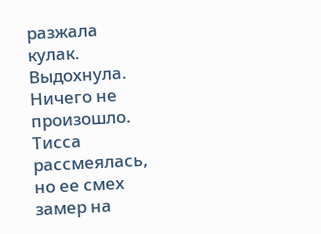разжала кулак. Выдохнула. Ничего не произошло. Тисса рассмеялась, но ее смех замер на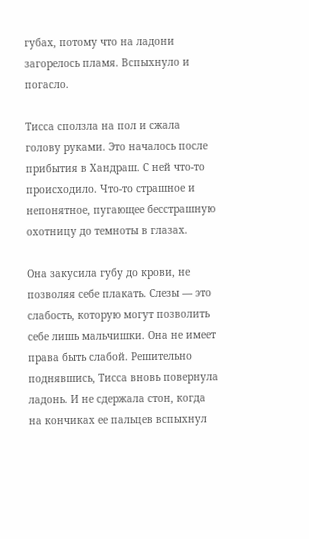губах, потому что на ладони загорелось пламя. Вспыхнуло и погасло.

Тисса сползла на пол и сжала голову руками. Это началось после прибытия в Хандраш. С ней что-то происходило. Что-то страшное и непонятное, пугающее бесстрашную охотницу до темноты в глазах.

Она закусила губу до крови, не позволяя себе плакать. Слезы — это слабость, которую могут позволить себе лишь мальчишки. Она не имеет права быть слабой. Решительно поднявшись, Тисса вновь повернула ладонь. И не сдержала стон, когда на кончиках ее пальцев вспыхнул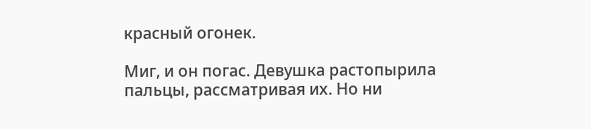красный огонек.

Миг, и он погас. Девушка растопырила пальцы, рассматривая их. Но ни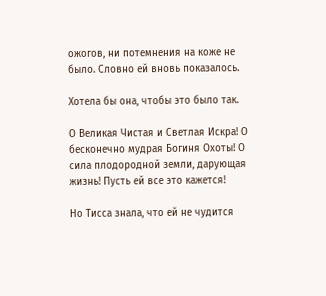ожогов, ни потемнения на коже не было. Словно ей вновь показалось.

Хотела бы она, чтобы это было так.

О Великая Чистая и Светлая Искра! О бесконечно мудрая Богиня Охоты! О сила плодородной земли, дарующая жизнь! Пусть ей все это кажется!

Но Тисса знала, что ей не чудится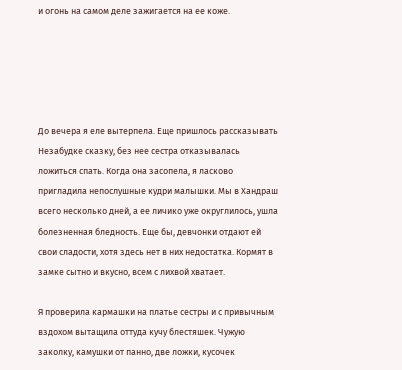и огонь на самом деле зажигается на ее коже.





До вечера я еле вытерпела. Еще пришлось рассказывать Незабудке сказку, без нее сестра отказывалась ложиться спать. Когда она засопела, я ласково пригладила непослушные кудри малышки. Мы в Хандраш всего несколько дней, а ее личико уже округлилось, ушла болезненная бледность. Еще бы, девчонки отдают ей свои сладости, хотя здесь нет в них недостатка. Кормят в замке сытно и вкусно, всем с лихвой хватает.

Я проверила кармашки на платье сестры и с привычным вздохом вытащила оттуда кучу блестяшек. Чужую заколку, камушки от панно, две ложки, кусочек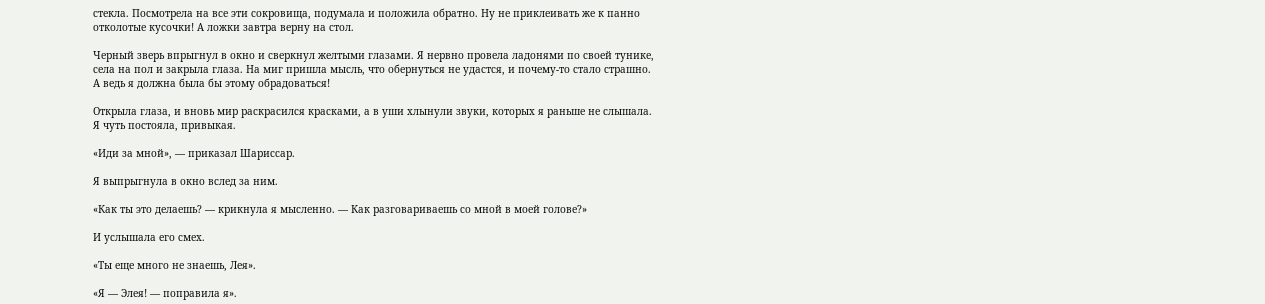стекла. Посмотрела на все эти сокровища, подумала и положила обратно. Ну не приклеивать же к панно отколотые кусочки! А ложки завтра верну на стол.

Черный зверь впрыгнул в окно и сверкнул желтыми глазами. Я нервно провела ладонями по своей тунике, села на пол и закрыла глаза. На миг пришла мысль, что обернуться не удастся, и почему-то стало страшно. А ведь я должна была бы этому обрадоваться!

Открыла глаза, и вновь мир раскрасился красками, а в уши хлынули звуки, которых я раньше не слышала. Я чуть постояла, привыкая.

«Иди за мной», — приказал Шариссар.

Я выпрыгнула в окно вслед за ним.

«Как ты это делаешь? — крикнула я мысленно. — Как разговариваешь со мной в моей голове?»

И услышала его смех.

«Ты еще много не знаешь, Лея».

«Я — Элея! — поправила я».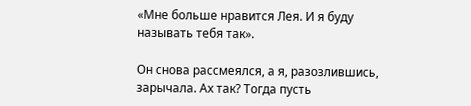«Мне больше нравится Лея. И я буду называть тебя так».

Он снова рассмеялся, а я, разозлившись, зарычала. Ах так? Тогда пусть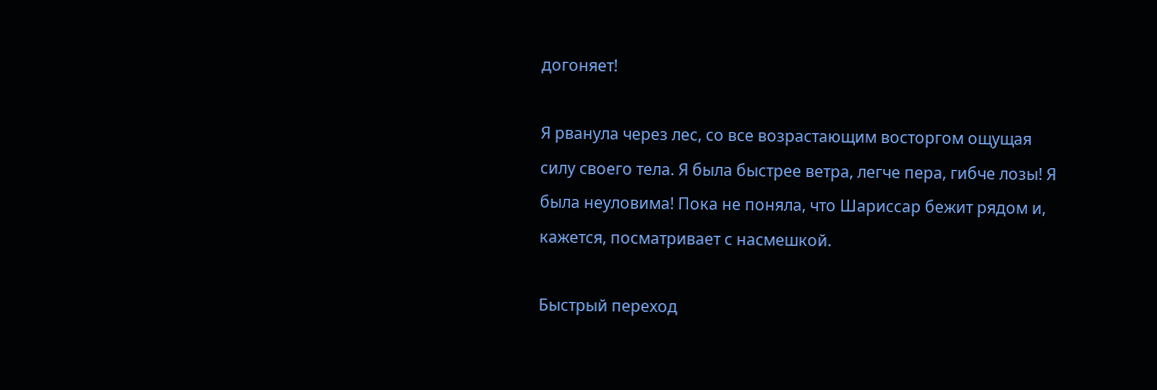догоняет!

Я рванула через лес, со все возрастающим восторгом ощущая силу своего тела. Я была быстрее ветра, легче пера, гибче лозы! Я была неуловима! Пока не поняла, что Шариссар бежит рядом и, кажется, посматривает с насмешкой.

Быстрый переход